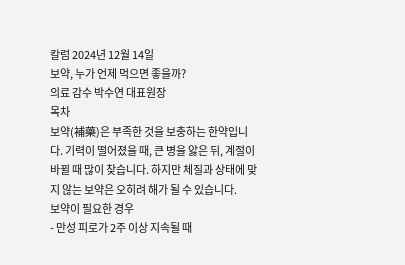칼럼 2024년 12월 14일
보약, 누가 언제 먹으면 좋을까?
의료 감수 박수연 대표원장
목차
보약(補藥)은 부족한 것을 보충하는 한약입니다. 기력이 떨어졌을 때, 큰 병을 앓은 뒤, 계절이 바뀔 때 많이 찾습니다. 하지만 체질과 상태에 맞지 않는 보약은 오히려 해가 될 수 있습니다.
보약이 필요한 경우
- 만성 피로가 2주 이상 지속될 때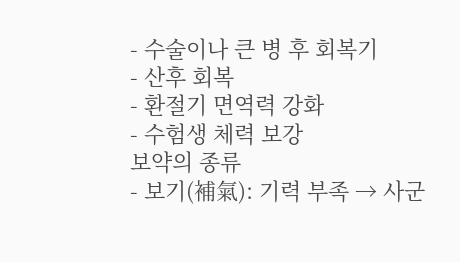- 수술이나 큰 병 후 회복기
- 산후 회복
- 환절기 면역력 강화
- 수험생 체력 보강
보약의 종류
- 보기(補氣): 기력 부족 → 사군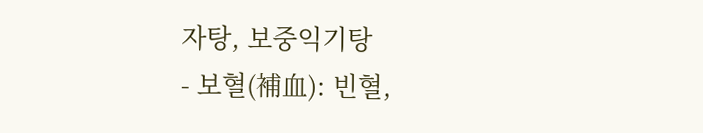자탕, 보중익기탕
- 보혈(補血): 빈혈,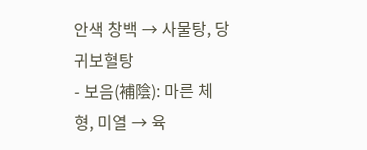안색 창백 → 사물탕, 당귀보혈탕
- 보음(補陰): 마른 체형, 미열 → 육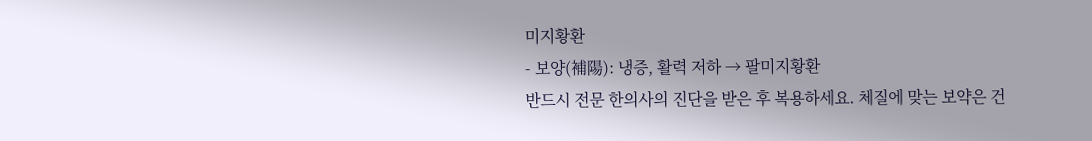미지황환
- 보양(補陽): 냉증, 활력 저하 → 팔미지황환
반드시 전문 한의사의 진단을 받은 후 복용하세요. 체질에 맞는 보약은 건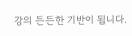강의 든든한 기반이 됩니다.